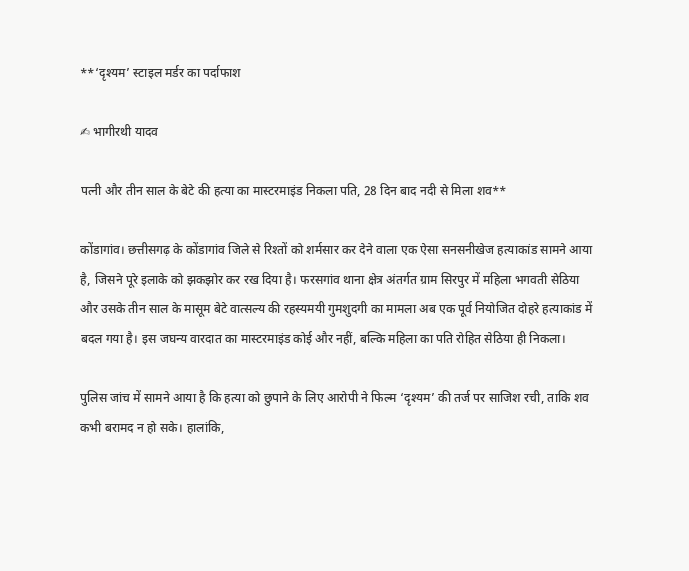**‘दृश्यम’ स्टाइल मर्डर का पर्दाफाश

✍ भागीरथी यादव

पत्नी और तीन साल के बेटे की हत्या का मास्टरमाइंड निकला पति, 28 दिन बाद नदी से मिला शव**

कोंडागांव। छत्तीसगढ़ के कोंडागांव जिले से रिश्तों को शर्मसार कर देने वाला एक ऐसा सनसनीखेज हत्याकांड सामने आया है, जिसने पूरे इलाके को झकझोर कर रख दिया है। फरसगांव थाना क्षेत्र अंतर्गत ग्राम सिरपुर में महिला भगवती सेठिया और उसके तीन साल के मासूम बेटे वात्सल्य की रहस्यमयी गुमशुदगी का मामला अब एक पूर्व नियोजित दोहरे हत्याकांड में बदल गया है। इस जघन्य वारदात का मास्टरमाइंड कोई और नहीं, बल्कि महिला का पति रोहित सेठिया ही निकला।

पुलिस जांच में सामने आया है कि हत्या को छुपाने के लिए आरोपी ने फिल्म ‘दृश्यम’ की तर्ज पर साजिश रची, ताकि शव कभी बरामद न हो सके। हालांकि,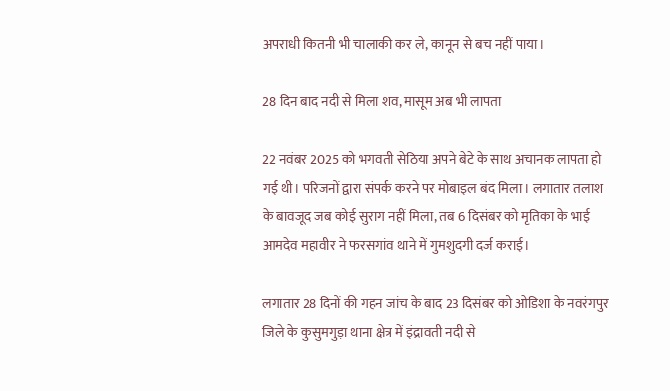अपराधी कितनी भी चालाकी कर ले, कानून से बच नहीं पाया।

28 दिन बाद नदी से मिला शव, मासूम अब भी लापता

22 नवंबर 2025 को भगवती सेठिया अपने बेटे के साथ अचानक लापता हो गई थी। परिजनों द्वारा संपर्क करने पर मोबाइल बंद मिला। लगातार तलाश के बावजूद जब कोई सुराग नहीं मिला, तब 6 दिसंबर को मृतिका के भाई आमदेव महावीर ने फरसगांव थाने में गुमशुदगी दर्ज कराई।

लगातार 28 दिनों की गहन जांच के बाद 23 दिसंबर को ओडिशा के नवरंगपुर जिले के कुसुमगुड़ा थाना क्षेत्र में इंद्रावती नदी से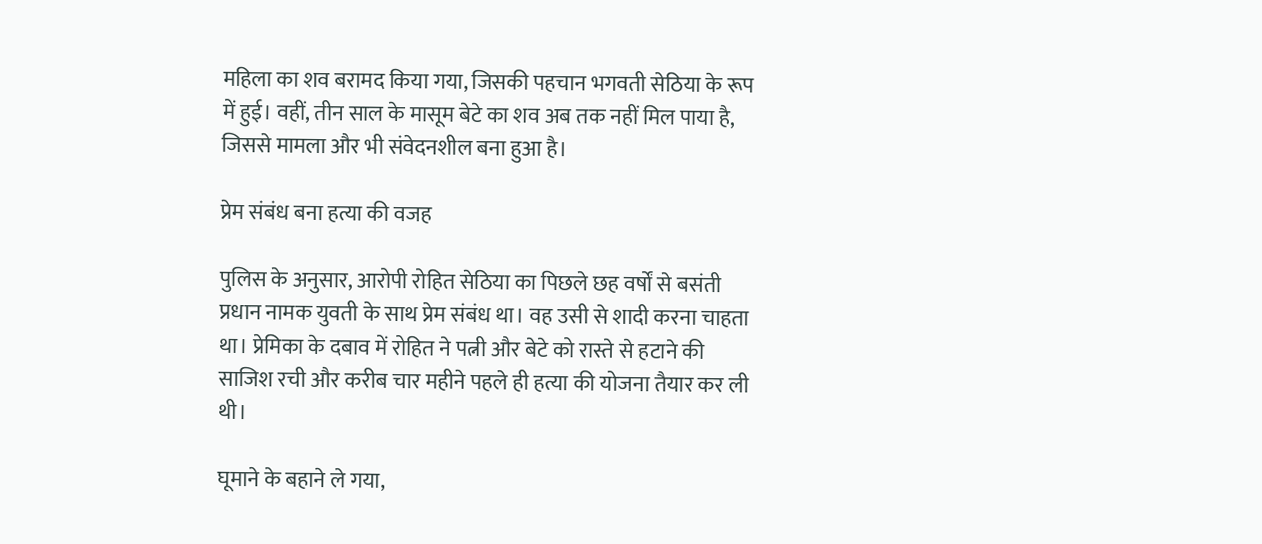महिला का शव बरामद किया गया, जिसकी पहचान भगवती सेठिया के रूप में हुई। वहीं, तीन साल के मासूम बेटे का शव अब तक नहीं मिल पाया है, जिससे मामला और भी संवेदनशील बना हुआ है।

प्रेम संबंध बना हत्या की वजह

पुलिस के अनुसार, आरोपी रोहित सेठिया का पिछले छह वर्षों से बसंती प्रधान नामक युवती के साथ प्रेम संबंध था। वह उसी से शादी करना चाहता था। प्रेमिका के दबाव में रोहित ने पत्नी और बेटे को रास्ते से हटाने की साजिश रची और करीब चार महीने पहले ही हत्या की योजना तैयार कर ली थी।

घूमाने के बहाने ले गया,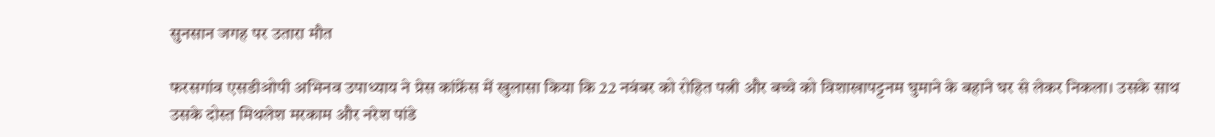सुनसान जगह पर उतारा मौत

फरसगांव एसडीओपी अभिनव उपाध्याय ने प्रेस कांफ्रेंस में खुलासा किया कि 22 नवंबर को रोहित पत्नी और बच्चे को विशाखापट्टनम घुमाने के बहाने घर से लेकर निकला। उसके साथ उसके दोस्त मिथलेश मरकाम और नरेश पांडे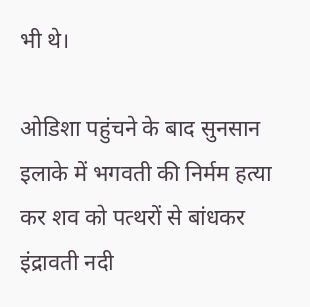भी थे।

ओडिशा पहुंचने के बाद सुनसान इलाके में भगवती की निर्मम हत्या कर शव को पत्थरों से बांधकर इंद्रावती नदी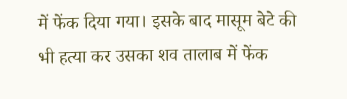में फेंक दिया गया। इसके बाद मासूम बेटे की भी हत्या कर उसका शव तालाब में फेंक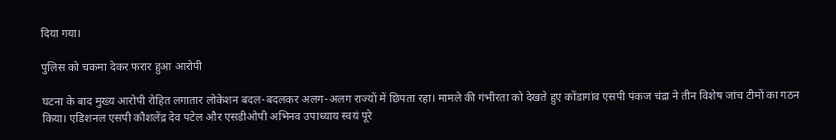दिया गया।

पुलिस को चकमा देकर फरार हुआ आरोपी

घटना के बाद मुख्य आरोपी रोहित लगातार लोकेशन बदल-बदलकर अलग-अलग राज्यों में छिपता रहा। मामले की गंभीरता को देखते हुए कोंडागांव एसपी पंकज चंद्रा ने तीन विशेष जांच टीमों का गठन किया। एडिशनल एसपी कौशलेंद्र देव पटेल और एसडीओपी अभिनव उपाध्याय स्वयं पूरे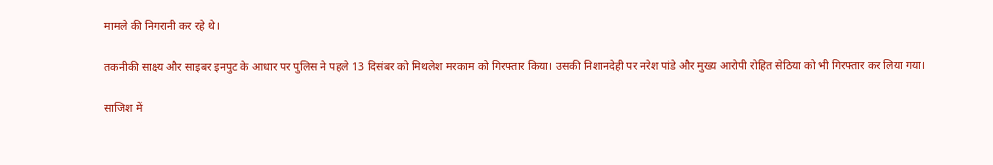मामले की निगरानी कर रहे थे।

तकनीकी साक्ष्य और साइबर इनपुट के आधार पर पुलिस ने पहले 13 दिसंबर को मिथलेश मरकाम को गिरफ्तार किया। उसकी निशानदेही पर नरेश पांडे और मुख्य आरोपी रोहित सेठिया को भी गिरफ्तार कर लिया गया।

साजिश में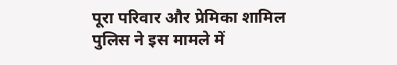पूरा परिवार और प्रेमिका शामिल पुलिस ने इस मामले में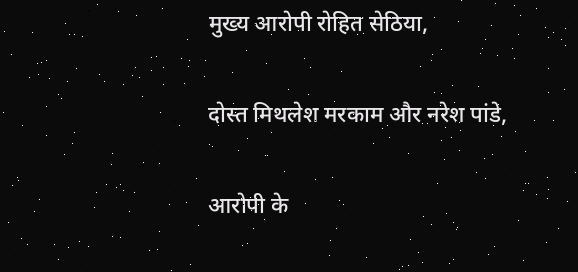मुख्य आरोपी रोहित सेठिया,

दोस्त मिथलेश मरकाम और नरेश पांडे,

आरोपी के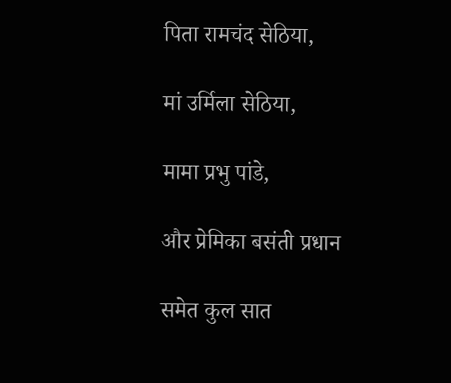पिता रामचंद सेठिया,

मां उर्मिला सेठिया,

मामा प्रभु पांडे,

और प्रेमिका बसंती प्रधान

समेत कुल सात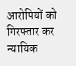आरोपियों को गिरफ्तार कर न्यायिक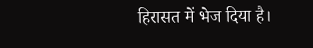हिरासत में भेज दिया है।